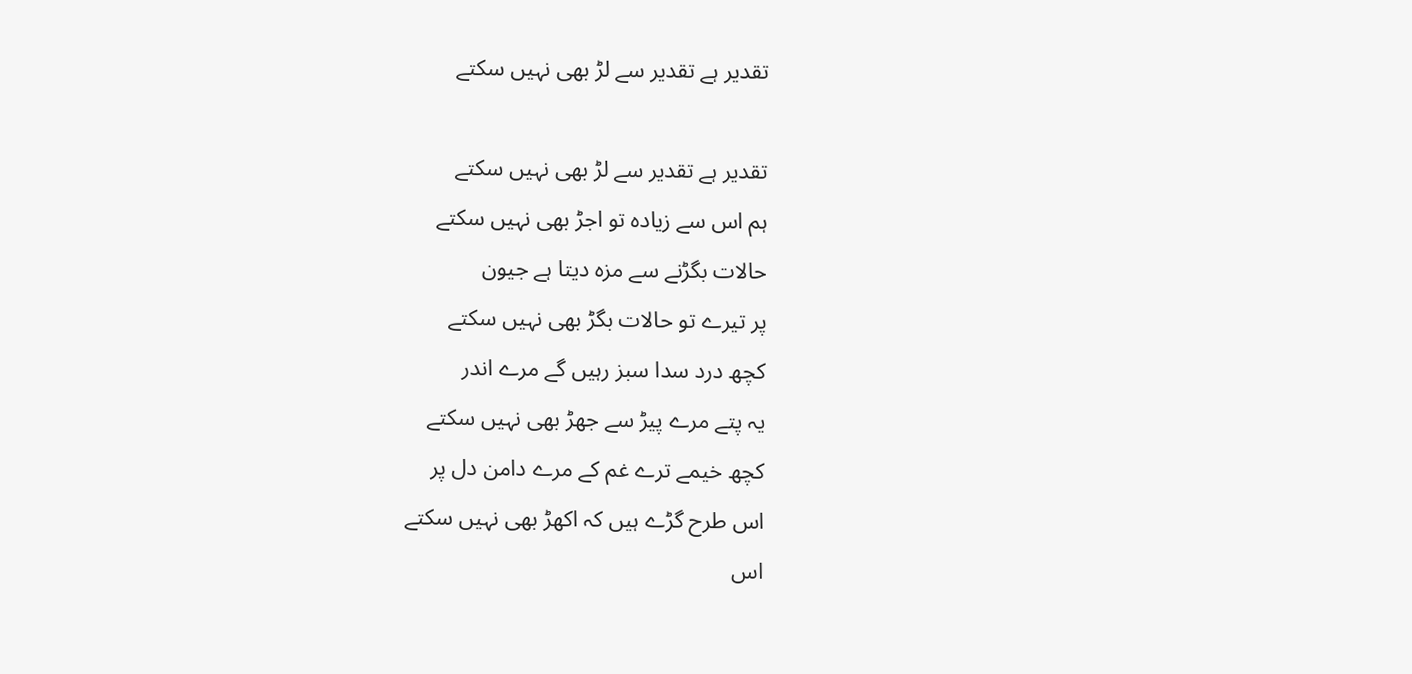تقدیر ہے تقدیر سے لڑ بھی نہیں سکتے

تقدیر ہے تقدیر سے لڑ بھی نہیں سکتے
ہم اس سے زیادہ تو اجڑ بھی نہیں سکتے
حالات بگڑنے سے مزہ دیتا ہے جیون
پر تیرے تو حالات بگڑ بھی نہیں سکتے
کچھ درد سدا سبز رہیں گے مرے اندر
یہ پتے مرے پیڑ سے جھڑ بھی نہیں سکتے
کچھ خیمے ترے غم کے مرے دامن دل پر
اس طرح گڑے ہیں کہ اکھڑ بھی نہیں سکتے
اس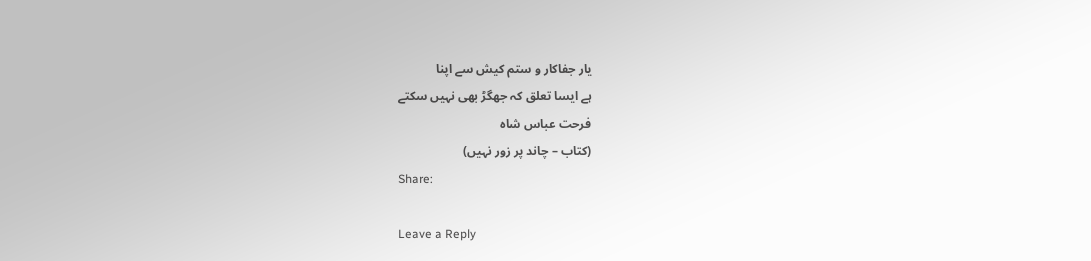یار جفاکار و ستم کیش سے اپنا
ہے ایسا تعلق کہ جھگڑ بھی نہیں سکتے
فرحت عباس شاہ
(کتاب – چاند پر زور نہیں)
Share:

Leave a Reply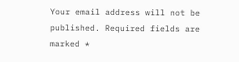Your email address will not be published. Required fields are marked *